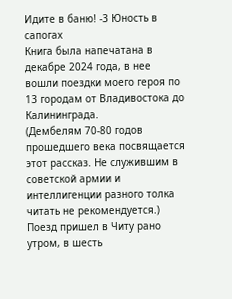Идите в баню! -3 Юность в сапогах
Книга была напечатана в декабре 2024 года, в нее вошли поездки моего героя по 13 городам от Владивостока до Калининграда.
(Дембелям 70-80 годов прошедшего века посвящается этот рассказ. Не служившим в советской армии и интеллигенции разного толка читать не рекомендуется.)
Поезд пришел в Читу рано утром, в шесть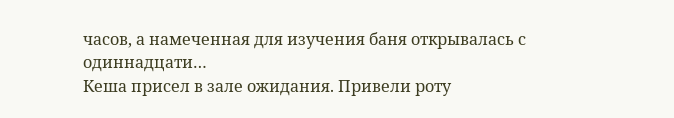часов, а намеченная для изучения баня открывалась с одиннадцати…
Кеша присел в зале ожидания. Привели роту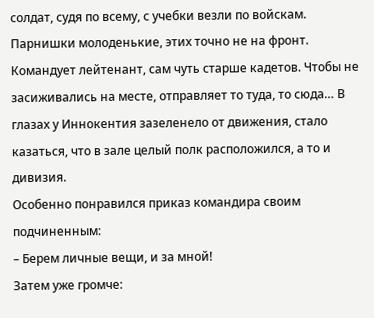солдат, судя по всему, с учебки везли по войскам. Парнишки молоденькие, этих точно не на фронт. Командует лейтенант, сам чуть старше кадетов. Чтобы не засиживались на месте, отправляет то туда, то сюда… В глазах у Иннокентия зазеленело от движения, стало казаться, что в зале целый полк расположился, а то и дивизия.
Особенно понравился приказ командира своим подчиненным:
– Берем личные вещи, и за мной!
Затем уже громче: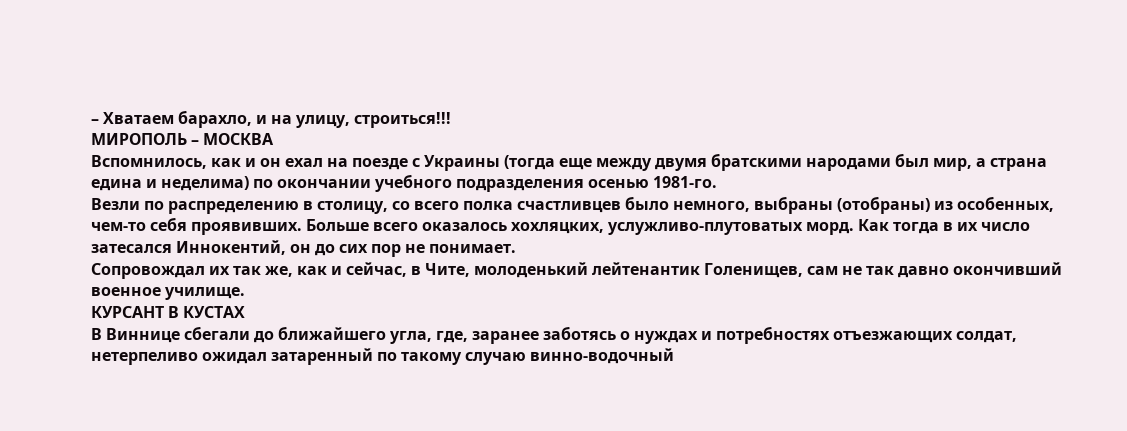– Хватаем барахло, и на улицу, строиться!!!
МИРОПОЛЬ – МОСКВА
Вспомнилось, как и он ехал на поезде с Украины (тогда еще между двумя братскими народами был мир, а страна едина и неделима) по окончании учебного подразделения осенью 1981-го.
Везли по распределению в столицу, со всего полка счастливцев было немного, выбраны (отобраны) из особенных, чем-то себя проявивших. Больше всего оказалось хохляцких, услужливо-плутоватых морд. Как тогда в их число затесался Иннокентий, он до сих пор не понимает.
Сопровождал их так же, как и сейчас, в Чите, молоденький лейтенантик Голенищев, сам не так давно окончивший военное училище.
КУРСАНТ В КУСТАХ
В Виннице сбегали до ближайшего угла, где, заранее заботясь о нуждах и потребностях отъезжающих солдат, нетерпеливо ожидал затаренный по такому случаю винно-водочный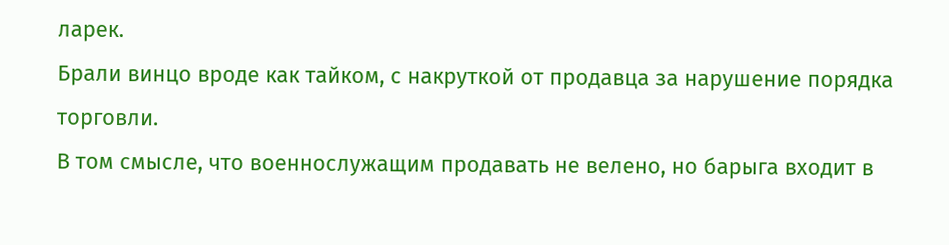ларек.
Брали винцо вроде как тайком, с накруткой от продавца за нарушение порядка торговли.
В том смысле, что военнослужащим продавать не велено, но барыга входит в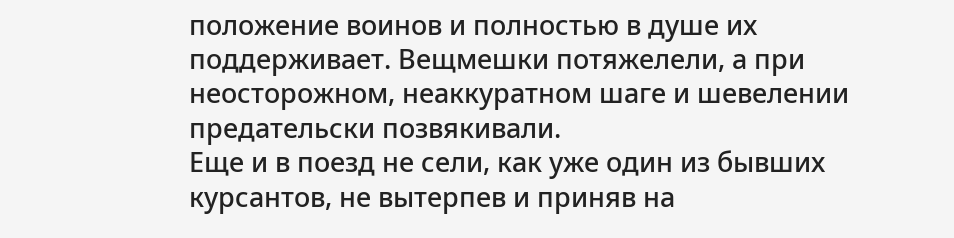положение воинов и полностью в душе их поддерживает. Вещмешки потяжелели, а при неосторожном, неаккуратном шаге и шевелении предательски позвякивали.
Еще и в поезд не сели, как уже один из бывших курсантов, не вытерпев и приняв на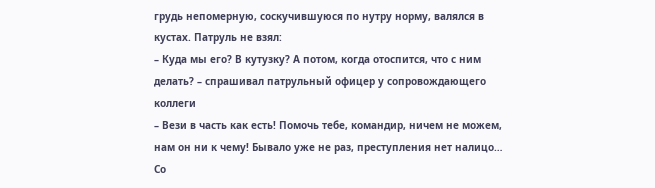грудь непомерную, соскучившуюся по нутру норму, валялся в кустах. Патруль не взял:
– Куда мы его? В кутузку? А потом, когда отоспится, что с ним делать? – спрашивал патрульный офицер у сопровождающего коллеги
– Вези в часть как есть! Помочь тебе, командир, ничем не можем, нам он ни к чему! Бывало уже не раз, преступления нет налицо… Со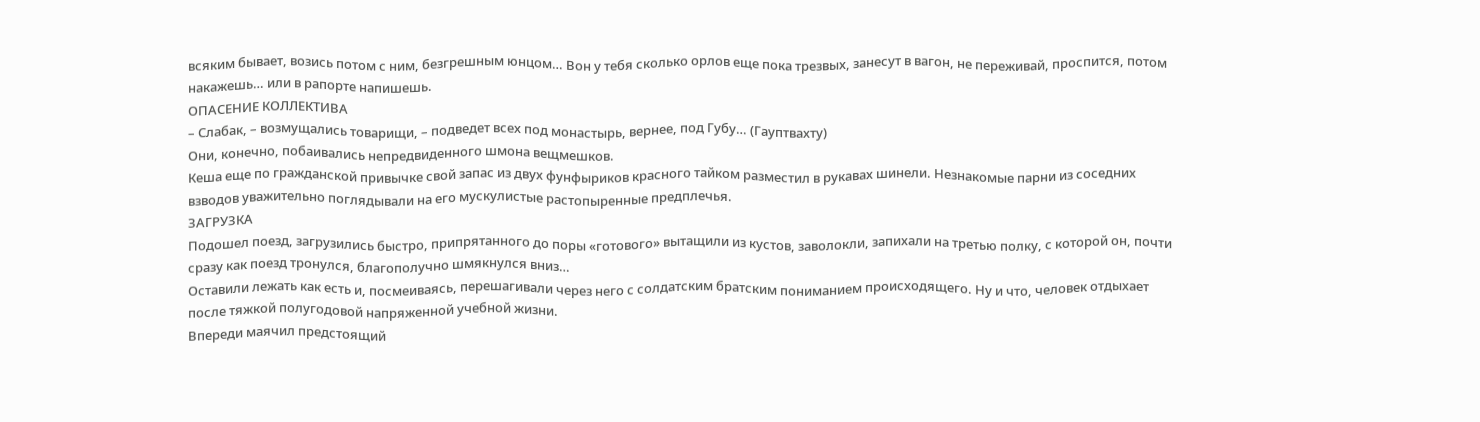всяким бывает, возись потом с ним, безгрешным юнцом… Вон у тебя сколько орлов еще пока трезвых, занесут в вагон, не переживай, проспится, потом накажешь… или в рапорте напишешь.
ОПАСЕНИЕ КОЛЛЕКТИВА
– Слабак, – возмущались товарищи, – подведет всех под монастырь, вернее, под Губу… (Гауптвахту)
Они, конечно, побаивались непредвиденного шмона вещмешков.
Кеша еще по гражданской привычке свой запас из двух фунфыриков красного тайком разместил в рукавах шинели. Незнакомые парни из соседних взводов уважительно поглядывали на его мускулистые растопыренные предплечья.
ЗАГРУЗКА
Подошел поезд, загрузились быстро, припрятанного до поры «готового» вытащили из кустов, заволокли, запихали на третью полку, с которой он, почти сразу как поезд тронулся, благополучно шмякнулся вниз…
Оставили лежать как есть и, посмеиваясь, перешагивали через него с солдатским братским пониманием происходящего. Ну и что, человек отдыхает после тяжкой полугодовой напряженной учебной жизни.
Впереди маячил предстоящий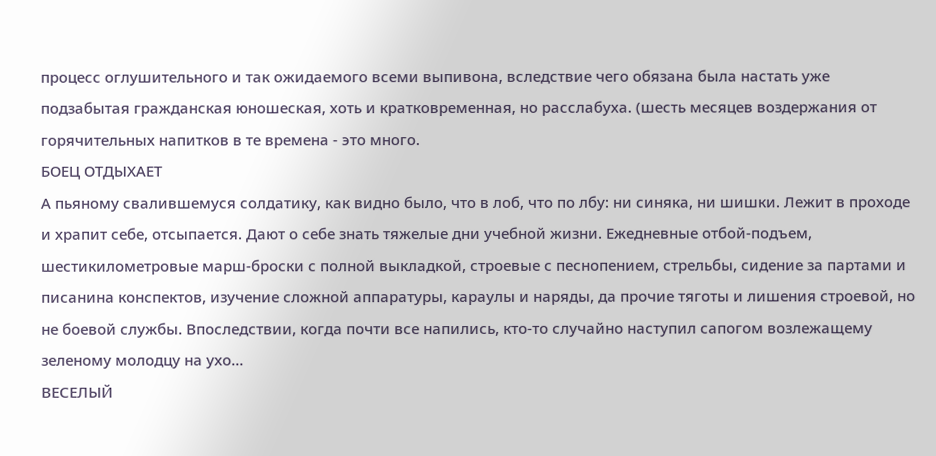процесс оглушительного и так ожидаемого всеми выпивона, вследствие чего обязана была настать уже подзабытая гражданская юношеская, хоть и кратковременная, но расслабуха. (шесть месяцев воздержания от горячительных напитков в те времена - это много.
БОЕЦ ОТДЫХАЕТ
А пьяному свалившемуся солдатику, как видно было, что в лоб, что по лбу: ни синяка, ни шишки. Лежит в проходе и храпит себе, отсыпается. Дают о себе знать тяжелые дни учебной жизни. Ежедневные отбой-подъем, шестикилометровые марш-броски с полной выкладкой, строевые с песнопением, стрельбы, сидение за партами и писанина конспектов, изучение сложной аппаратуры, караулы и наряды, да прочие тяготы и лишения строевой, но не боевой службы. Впоследствии, когда почти все напились, кто-то случайно наступил сапогом возлежащему зеленому молодцу на ухо…
ВЕСЕЛЫЙ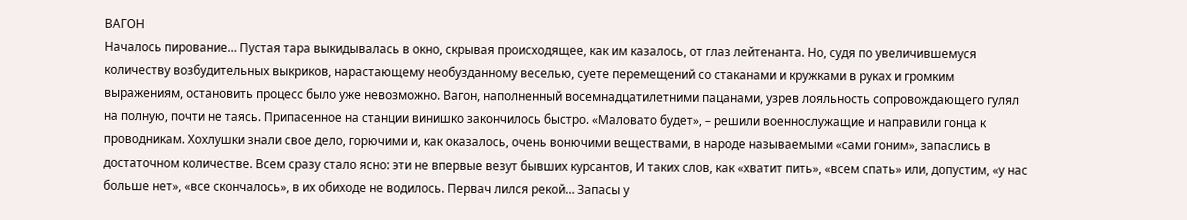ВАГОН
Началось пирование… Пустая тара выкидывалась в окно, скрывая происходящее, как им казалось, от глаз лейтенанта. Но, судя по увеличившемуся количеству возбудительных выкриков, нарастающему необузданному веселью, суете перемещений со стаканами и кружками в руках и громким выражениям, остановить процесс было уже невозможно. Вагон, наполненный восемнадцатилетними пацанами, узрев лояльность сопровождающего гулял на полную, почти не таясь. Припасенное на станции винишко закончилось быстро. «Маловато будет», – решили военнослужащие и направили гонца к проводникам. Хохлушки знали свое дело, горючими и, как оказалось, очень вонючими веществами, в народе называемыми «сами гоним», запаслись в достаточном количестве. Всем сразу стало ясно: эти не впервые везут бывших курсантов, И таких слов, как «хватит пить», «всем спать» или, допустим, «у нас больше нет», «все скончалось», в их обиходе не водилось. Первач лился рекой… Запасы у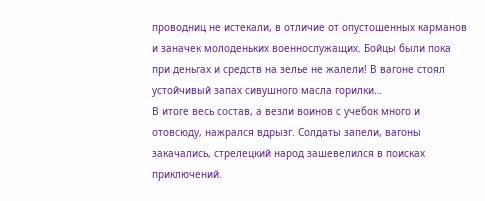проводниц не истекали, в отличие от опустошенных карманов и заначек молоденьких военнослужащих. Бойцы были пока при деньгах и средств на зелье не жалели! В вагоне стоял устойчивый запах сивушного масла горилки…
В итоге весь состав, а везли воинов с учебок много и отовсюду, нажрался вдрызг. Солдаты запели, вагоны закачались, стрелецкий народ зашевелился в поисках приключений.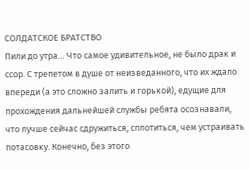СОЛДАТСКОЕ БРАТСТВО
Пили до утра… Что самое удивительное, не было драк и ссор. С трепетом в душе от неизведанного, что их ждало впереди (а это сложно залить и горькой), едущие для прохождения дальнейшей службы ребята осознавали, что лучше сейчас сдружиться, сплотиться, чем устраивать потасовку. Конечно, без этого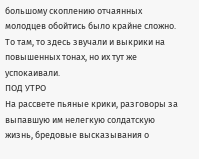большому скоплению отчаянных молодцев обойтись было крайне сложно. То там, то здесь звучали и выкрики на повышенных тонах, но их тут же успокаивали.
ПОД УТРО
На рассвете пьяные крики, разговоры за выпавшую им нелегкую солдатскую жизнь, бредовые высказывания о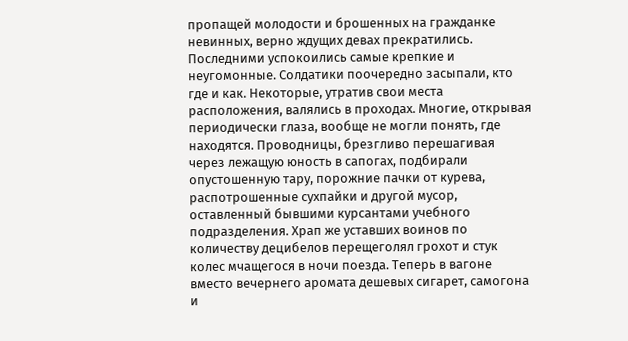пропащей молодости и брошенных на гражданке невинных, верно ждущих девах прекратились. Последними успокоились самые крепкие и неугомонные. Солдатики поочередно засыпали, кто где и как. Некоторые, утратив свои места расположения, валялись в проходах. Многие, открывая периодически глаза, вообще не могли понять, где находятся. Проводницы, брезгливо перешагивая через лежащую юность в сапогах, подбирали опустошенную тару, порожние пачки от курева, распотрошенные сухпайки и другой мусор, оставленный бывшими курсантами учебного подразделения. Храп же уставших воинов по количеству децибелов перещеголял грохот и стук колес мчащегося в ночи поезда. Теперь в вагоне вместо вечернего аромата дешевых сигарет, самогона и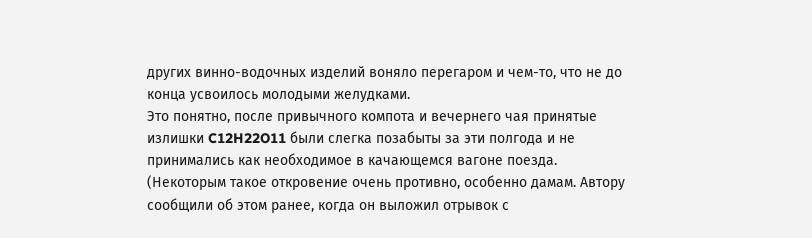других винно-водочных изделий воняло перегаром и чем-то, что не до конца усвоилось молодыми желудками.
Это понятно, после привычного компота и вечернего чая принятые излишки C12H22O11 были слегка позабыты за эти полгода и не принимались как необходимое в качающемся вагоне поезда.
(Некоторым такое откровение очень противно, особенно дамам. Автору сообщили об этом ранее, когда он выложил отрывок с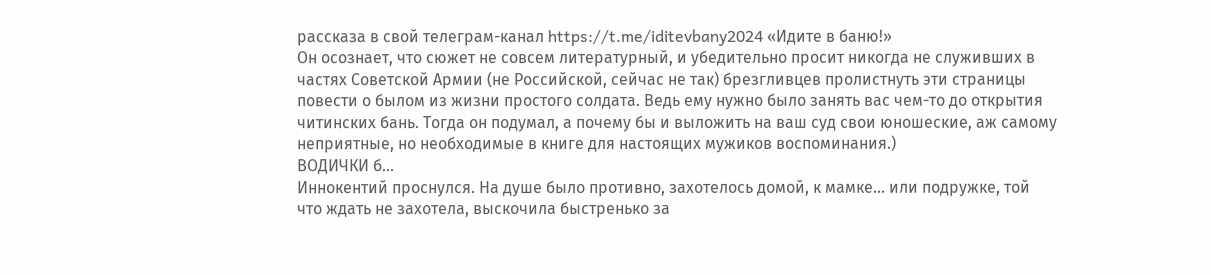рассказа в свой телеграм-канал https://t.me/iditevbany2024 «Идите в баню!»
Он осознает, что сюжет не совсем литературный, и убедительно просит никогда не служивших в частях Советской Армии (не Российской, сейчас не так) брезгливцев пролистнуть эти страницы повести о былом из жизни простого солдата. Ведь ему нужно было занять вас чем-то до открытия читинских бань. Тогда он подумал, а почему бы и выложить на ваш суд свои юношеские, аж самому неприятные, но необходимые в книге для настоящих мужиков воспоминания.)
ВОДИЧКИ б…
Иннокентий проснулся. На душе было противно, захотелось домой, к мамке… или подружке, той что ждать не захотела, выскочила быстренько за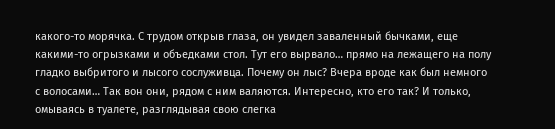какого-то морячка. С трудом открыв глаза, он увидел заваленный бычками, еще какими-то огрызками и объедками стол. Тут его вырвало… прямо на лежащего на полу гладко выбритого и лысого сослуживца. Почему он лыс? Вчера вроде как был немного с волосами… Так вон они, рядом с ним валяются. Интересно, кто его так? И только, омываясь в туалете, разглядывая свою слегка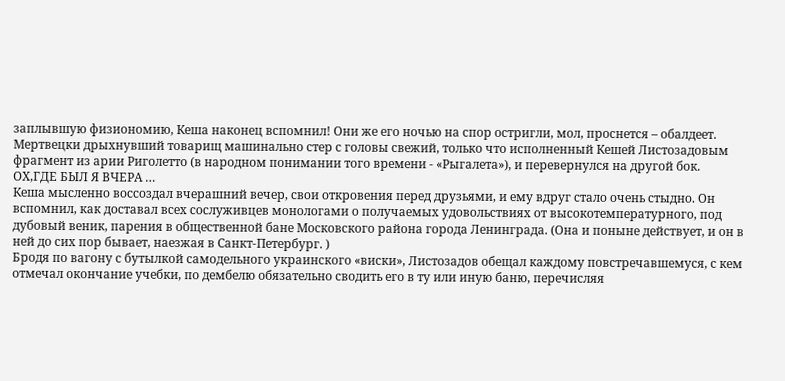заплывшую физиономию, Кеша наконец вспомнил! Они же его ночью на спор остригли, мол, проснется – обалдеет.
Мертвецки дрыхнувший товарищ машинально стер с головы свежий, только что исполненный Кешей Листозадовым фрагмент из арии Риголетто (в народном понимании того времени - «Рыгалета»), и перевернулся на другой бок.
ОХ,ГДЕ БЫЛ Я ВЧЕРА …
Кеша мысленно воссоздал вчерашний вечер, свои откровения перед друзьями, и ему вдруг стало очень стыдно. Он вспомнил, как доставал всех сослуживцев монологами о получаемых удовольствиях от высокотемпературного, под дубовый веник, парения в общественной бане Московского района города Ленинграда. (Она и поныне действует, и он в ней до сих пор бывает, наезжая в Санкт-Петербург. )
Бродя по вагону с бутылкой самодельного украинского «виски», Листозадов обещал каждому повстречавшемуся, с кем отмечал окончание учебки, по дембелю обязательно сводить его в ту или иную баню, перечисляя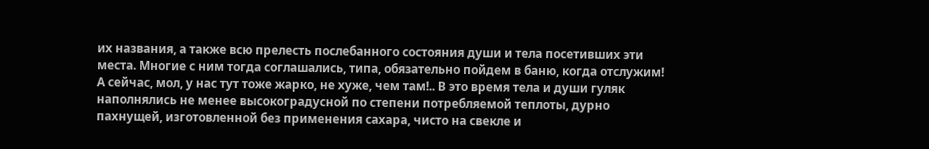их названия, а также всю прелесть послебанного состояния души и тела посетивших эти места. Многие с ним тогда соглашались, типа, обязательно пойдем в баню, когда отслужим! А сейчас, мол, у нас тут тоже жарко, не хуже, чем там!.. В это время тела и души гуляк наполнялись не менее высокоградусной по степени потребляемой теплоты, дурно пахнущей, изготовленной без применения сахара, чисто на свекле и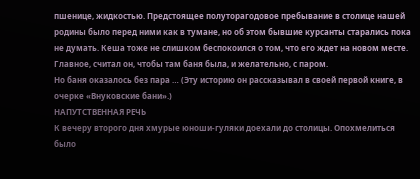пшенице, жидкостью. Предстоящее полуторагодовое пребывание в столице нашей родины было перед ними как в тумане, но об этом бывшие курсанты старались пока не думать. Кеша тоже не слишком беспокоился о том, что его ждет на новом месте. Главное, считал он, чтобы там баня была, и желательно, с паром.
Но баня оказалось без пара … (Эту историю он рассказывал в своей первой книге, в очерке «Внуковские бани».)
НАПУТСТВЕННАЯ РЕЧЬ
К вечеру второго дня хмурые юноши-гуляки доехали до столицы. Опохмелиться было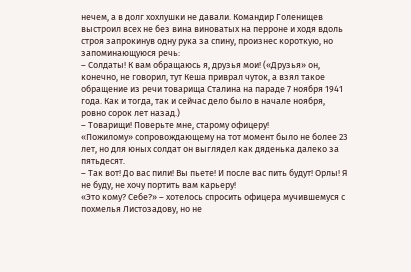нечем, а в долг хохлушки не давали. Командир Голенищев выстроил всех не без вина виноватых на перроне и ходя вдоль строя запрокинув одну рука за спину, произнес короткую, но запоминающуюся речь:
– Солдаты! К вам обращаюсь я, друзья мои! («Друзья» он, конечно, не говорил, тут Кеша приврал чуток, а взял такое обращение из речи товарища Сталина на параде 7 ноября 1941 года. Как и тогда, так и сейчас дело было в начале ноября, ровно сорок лет назад.)
– Товарищи! Поверьте мне, старому офицеру!
«Пожилому» сопровождающему на тот момент было не более 23 лет, но для юных солдат он выглядел как дяденька далеко за пятьдесят.
– Так вот! До вас пили! Вы пьете! И после вас пить будут! Орлы! Я не буду, не хочу портить вам карьеру!
«Это кому? Себе?» – хотелось спросить офицера мучившемуся с похмелья Листозадову, но не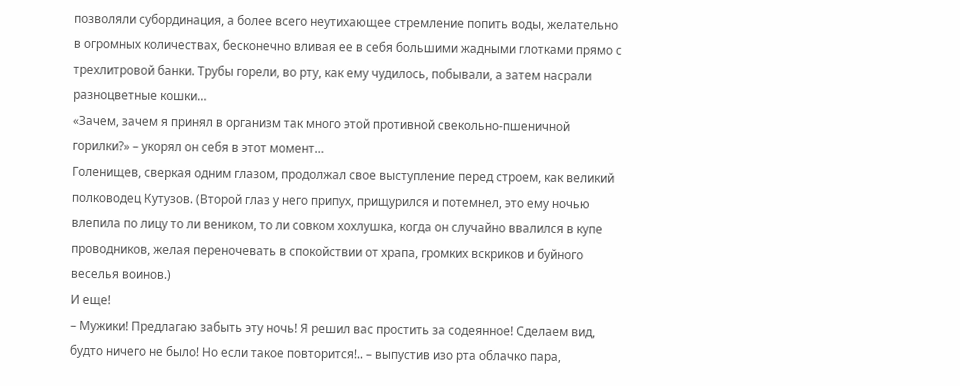позволяли субординация, а более всего неутихающее стремление попить воды, желательно в огромных количествах, бесконечно вливая ее в себя большими жадными глотками прямо с трехлитровой банки. Трубы горели, во рту, как ему чудилось, побывали, а затем насрали разноцветные кошки…
«Зачем, зачем я принял в организм так много этой противной свекольно-пшеничной горилки?» – укорял он себя в этот момент…
Голенищев, сверкая одним глазом, продолжал свое выступление перед строем, как великий полководец Кутузов. (Второй глаз у него припух, прищурился и потемнел, это ему ночью влепила по лицу то ли веником, то ли совком хохлушка, когда он случайно ввалился в купе проводников, желая переночевать в спокойствии от храпа, громких вскриков и буйного веселья воинов.)
И еще!
– Мужики! Предлагаю забыть эту ночь! Я решил вас простить за содеянное! Сделаем вид, будто ничего не было! Но если такое повторится!.. – выпустив изо рта облачко пара,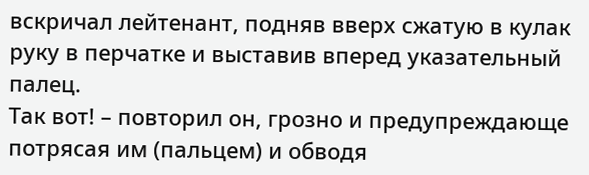вскричал лейтенант, подняв вверх сжатую в кулак руку в перчатке и выставив вперед указательный палец.
Так вот! – повторил он, грозно и предупреждающе потрясая им (пальцем) и обводя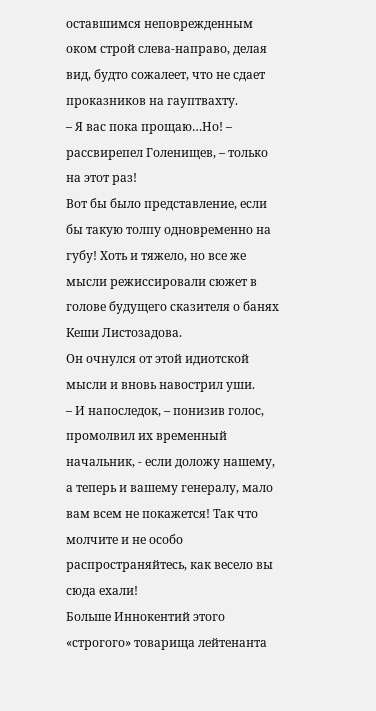оставшимся неповрежденным оком строй слева-направо, делая вид, будто сожалеет, что не сдает проказников на гауптвахту.
– Я вас пока прощаю…Но! – рассвирепел Голенищев, – только на этот раз!
Вот бы было представление, если бы такую толпу одновременно на губу! Хоть и тяжело, но все же мысли режиссировали сюжет в голове будущего сказителя о банях Кеши Листозадова.
Он очнулся от этой идиотской мысли и вновь навострил уши.
– И напоследок, – понизив голос, промолвил их временный начальник, - если доложу нашему, а теперь и вашему генералу, мало вам всем не покажется! Так что молчите и не особо распространяйтесь, как весело вы сюда ехали!
Больше Иннокентий этого «строгого» товарища лейтенанта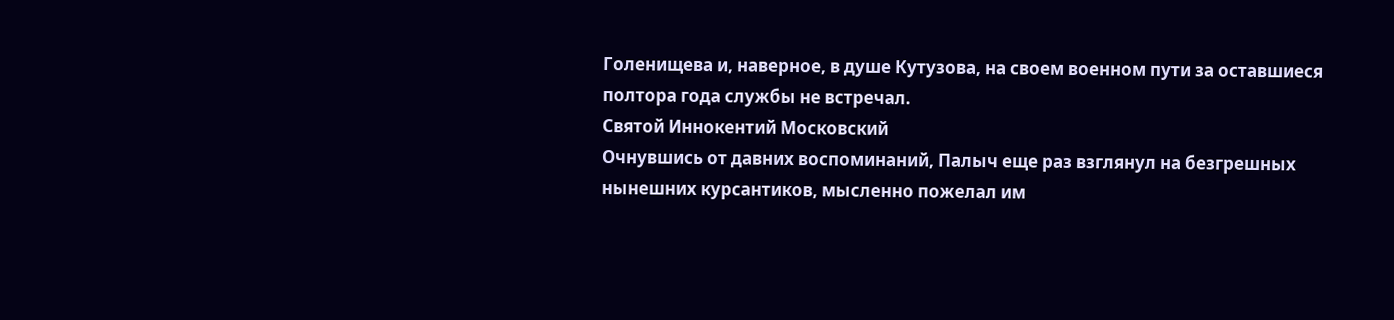Голенищева и, наверное, в душе Кутузова, на своем военном пути за оставшиеся полтора года службы не встречал.
Святой Иннокентий Московский
Очнувшись от давних воспоминаний, Палыч еще раз взглянул на безгрешных нынешних курсантиков, мысленно пожелал им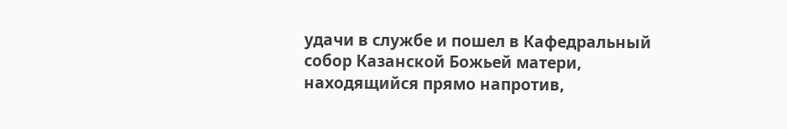удачи в службе и пошел в Кафедральный собор Казанской Божьей матери, находящийся прямо напротив,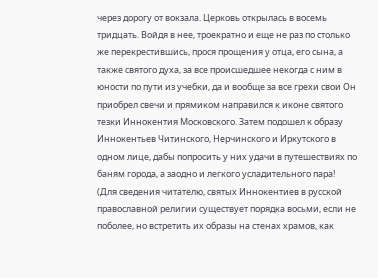через дорогу от вокзала. Церковь открылась в восемь тридцать. Войдя в нее, троекратно и еще не раз по столько же перекрестившись, прося прощения у отца, его сына, а также святого духа, за все происшедшее некогда с ним в юности по пути из учебки, да и вообще за все грехи свои Он приобрел свечи и прямиком направился к иконе святого тезки Иннокентия Московского. Затем подошел к образу Иннокентьев Читинского, Нерчинского и Иркутского в одном лице, дабы попросить у них удачи в путешествиях по баням города, а заодно и легкого усладительного пара!
(Для сведения читателю, святых Иннокентиев в русской православной религии существует порядка восьми, если не поболее, но встретить их образы на стенах храмов, как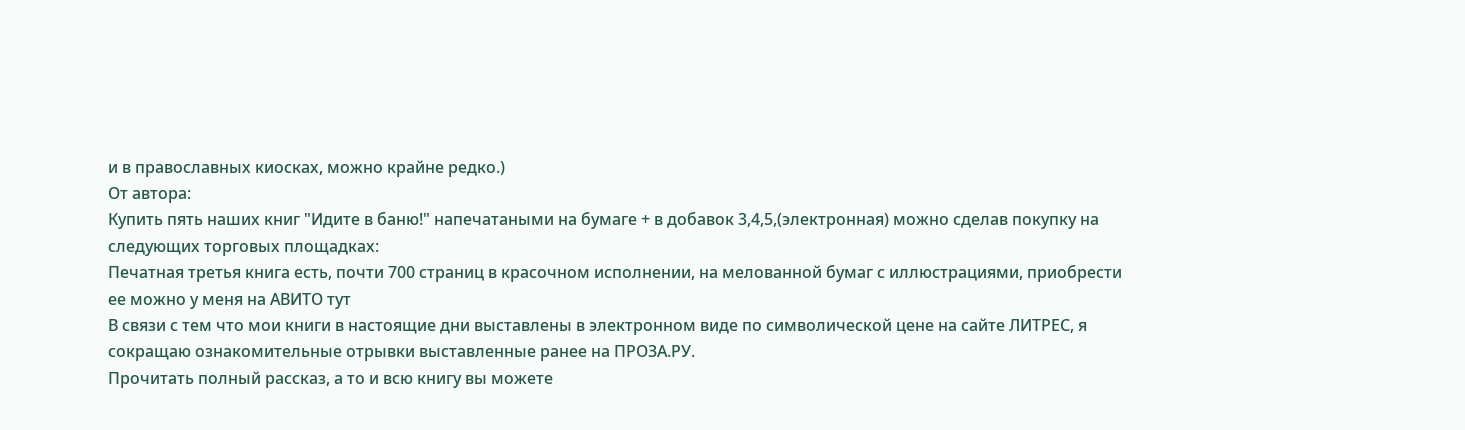и в православных киосках, можно крайне редко.)
От автора:
Купить пять наших книг "Идите в баню!" напечатаными на бумаге + в добавок 3,4,5,(электронная) можно сделав покупку на следующих торговых площадках:
Печатная третья книга есть, почти 700 страниц в красочном исполнении, на мелованной бумаг с иллюстрациями, приобрести ее можно у меня на АВИТО тут
В связи с тем что мои книги в настоящие дни выставлены в электронном виде по символической цене на сайте ЛИТРЕС, я сокращаю ознакомительные отрывки выставленные ранее на ПРОЗА.РУ.
Прочитать полный рассказ, а то и всю книгу вы можете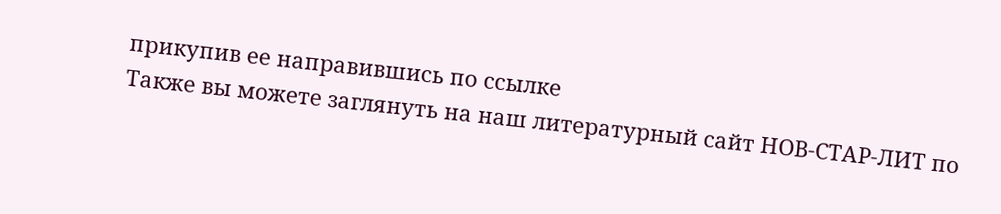прикупив ее направившись по ссылке
Также вы можете заглянуть на наш литературный сайт НОВ-СТАР-ЛИТ по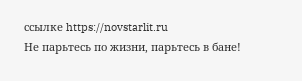ссылке https://novstarlit.ru
Не парьтесь по жизни, парьтесь в бане!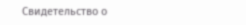Свидетельство о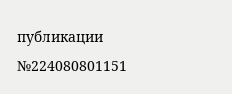публикации №224080801151